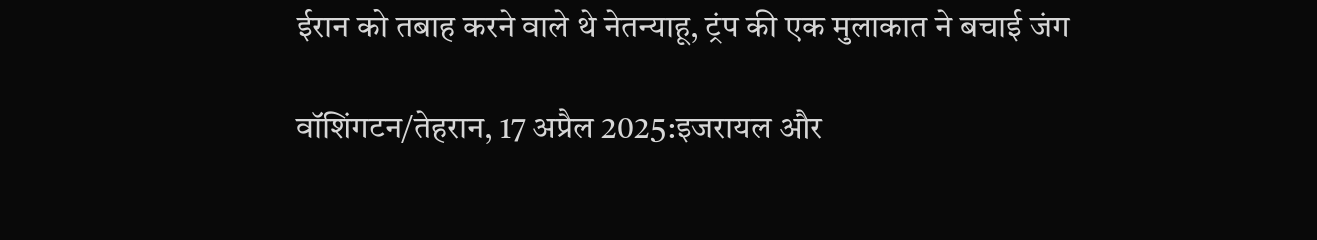ईरान को तबाह करने वाले थे नेतन्याहू, ट्रंप की एक मुलाकात ने बचाई जंग

वॉशिंगटन/तेहरान, 17 अप्रैल 2025:इजरायल और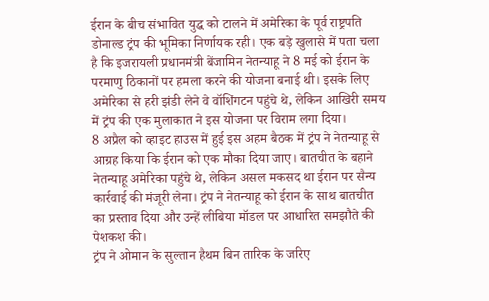ईरान के बीच संभावित युद्ध को टालने में अमेरिका के पूर्व राष्ट्रपति डोनाल्ड ट्रंप की भूमिका निर्णायक रही। एक बड़े खुलासे में पता चला है कि इजरायली प्रधानमंत्री बेंजामिन नेतन्याहू ने 8 मई को ईरान के परमाणु ठिकानों पर हमला करने की योजना बनाई थी। इसके लिए अमेरिका से हरी झंडी लेने वे वॉशिंगटन पहुंचे थे, लेकिन आखिरी समय में ट्रंप की एक मुलाकात ने इस योजना पर विराम लगा दिया।
8 अप्रैल को व्हाइट हाउस में हुई इस अहम बैठक में ट्रंप ने नेतन्याहू से आग्रह किया कि ईरान को एक मौका दिया जाए। बातचीत के बहाने नेतन्याहू अमेरिका पहुंचे थे, लेकिन असल मकसद था ईरान पर सैन्य कार्रवाई की मंजूरी लेना। ट्रंप ने नेतन्याहू को ईरान के साथ बातचीत का प्रस्ताव दिया और उन्हें लीबिया मॉडल पर आधारित समझौते की पेशकश की।
ट्रंप ने ओमान के सुल्तान हैथम बिन तारिक के जरिए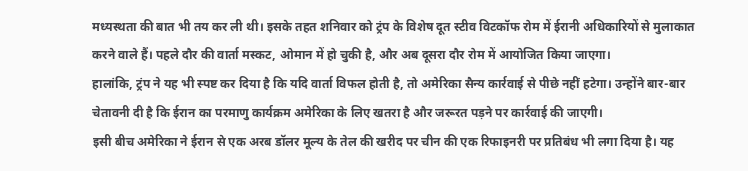मध्यस्थता की बात भी तय कर ली थी। इसके तहत शनिवार को ट्रंप के विशेष दूत स्टीव विटकॉफ रोम में ईरानी अधिकारियों से मुलाकात करने वाले हैं। पहले दौर की वार्ता मस्कट, ओमान में हो चुकी है, और अब दूसरा दौर रोम में आयोजित किया जाएगा।
हालांकि, ट्रंप ने यह भी स्पष्ट कर दिया है कि यदि वार्ता विफल होती है, तो अमेरिका सैन्य कार्रवाई से पीछे नहीं हटेगा। उन्होंने बार-बार चेतावनी दी है कि ईरान का परमाणु कार्यक्रम अमेरिका के लिए खतरा है और जरूरत पड़ने पर कार्रवाई की जाएगी।
इसी बीच अमेरिका ने ईरान से एक अरब डॉलर मूल्य के तेल की खरीद पर चीन की एक रिफाइनरी पर प्रतिबंध भी लगा दिया है। यह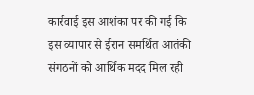कार्रवाई इस आशंका पर की गई कि इस व्यापार से ईरान समर्थित आतंकी संगठनों को आर्थिक मदद मिल रही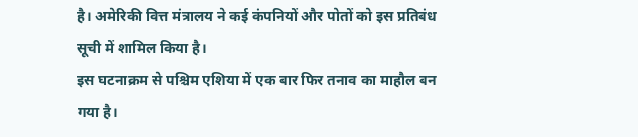है। अमेरिकी वित्त मंत्रालय ने कई कंपनियों और पोतों को इस प्रतिबंध सूची में शामिल किया है।
इस घटनाक्रम से पश्चिम एशिया में एक बार फिर तनाव का माहौल बन गया है।